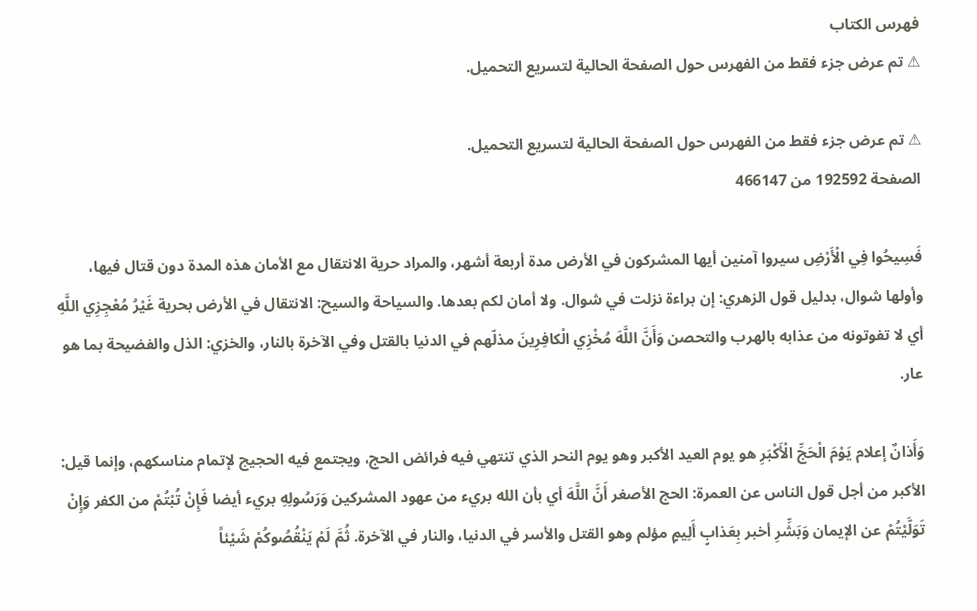فهرس الكتاب
⚠ تم عرض جزء فقط من الفهرس حول الصفحة الحالية لتسريع التحميل.

⚠ تم عرض جزء فقط من الفهرس حول الصفحة الحالية لتسريع التحميل.
الصفحة 192592 من 466147

فَسِيحُوا فِي الْأَرْضِ سيروا آمنين أيها المشركون في الأرض مدة أربعة أشهر، والمراد حرية الانتقال مع الأمان هذه المدة دون قتال فيها، وأولها شوال، بدليل قول الزهري: إن براءة نزلت في شوال. ولا أمان لكم بعدها. والسياحة والسيح: الانتقال في الأرض بحرية غَيْرُ مُعْجِزِي اللَّهِ أي لا تفوتونه من عذابه بالهرب والتحصن وَأَنَّ اللَّهَ مُخْزِي الْكافِرِينَ مذلّهم في الدنيا بالقتل وفي الآخرة بالنار، والخزي: الذل والفضيحة بما هو عار.

وَأَذانٌ إعلام يَوْمَ الْحَجِّ الْأَكْبَرِ هو يوم العيد الأكبر وهو يوم النحر الذي تنتهي فيه فرائض الحج، ويجتمع فيه الحجيج لإتمام مناسكهم، وإنما قيل: الأكبر من أجل قول الناس عن العمرة: الحج الأصغر أَنَّ اللَّهَ أي بأن الله بريء من عهود المشركين وَرَسُولِهِ بريء أيضا فَإِنْ تُبْتُمْ من الكفر وَإِنْ تَوَلَّيْتُمْ عن الإيمان وَبَشِّرِ أخبر بِعَذابٍ أَلِيمٍ مؤلم وهو القتل والأسر في الدنيا، والنار في الآخرة. ثُمَّ لَمْ يَنْقُصُوكُمْ شَيْئاً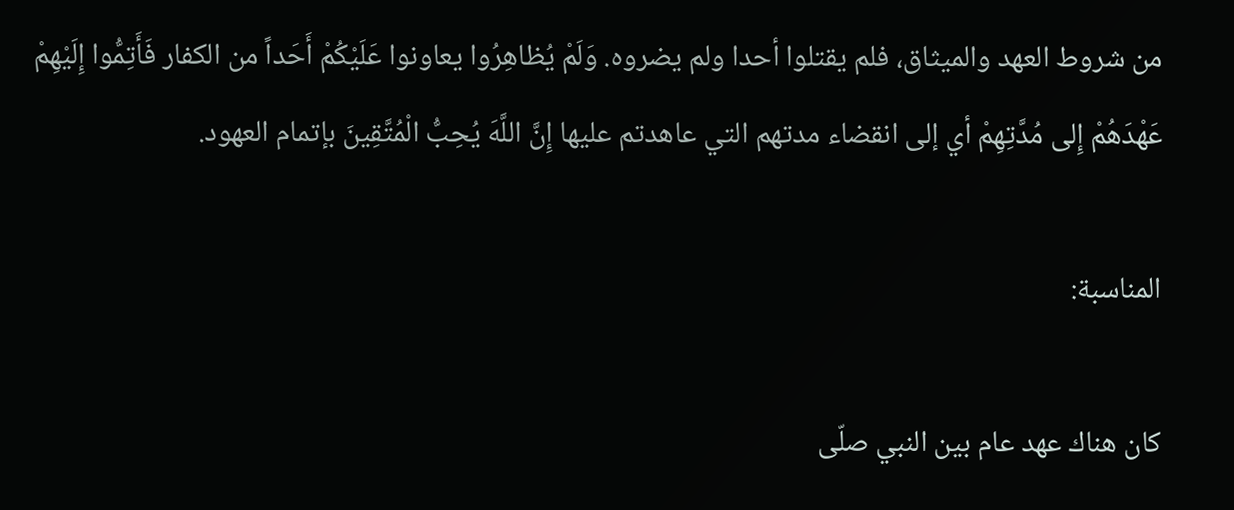من شروط العهد والميثاق، فلم يقتلوا أحدا ولم يضروه. وَلَمْ يُظاهِرُوا يعاونوا عَلَيْكُمْ أَحَداً من الكفار فَأَتِمُّوا إِلَيْهِمْ عَهْدَهُمْ إِلى مُدَّتِهِمْ أي إلى انقضاء مدتهم التي عاهدتم عليها إِنَّ اللَّهَ يُحِبُّ الْمُتَّقِينَ بإتمام العهود.

المناسبة:

كان هناك عهد عام بين النبي صلّى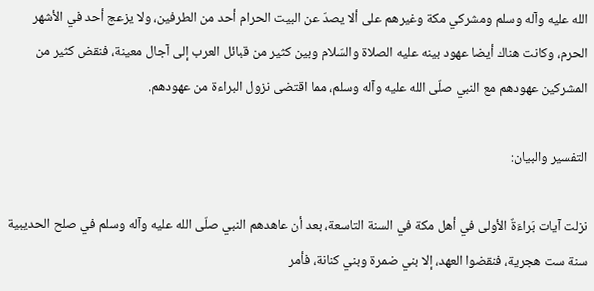الله عليه وآله وسلم ومشركي مكة وغيرهم على ألا يصدّ عن البيت الحرام أحد من الطرفين، ولا يزعج أحد في الأشهر الحرم، وكانت هناك أيضا عهود بينه عليه الصلاة والسّلام وبين كثير من قبائل العرب إلى آجال معينة، فنقض كثير من المشركين عهودهم مع النبي صلّى الله عليه وآله وسلم، مما اقتضى نزول البراءة من عهودهم.

التفسير والبيان:

نزلت آيات بَراءَةٌ الأولى في أهل مكة في السنة التاسعة، بعد أن عاهدهم النبي صلّى الله عليه وآله وسلم في صلح الحديبية سنة ست هجرية، فنقضوا العهد، إلا بني ضمرة وبني كنانة، فأمر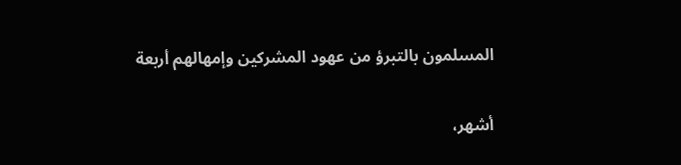المسلمون بالتبرؤ من عهود المشركين وإمهالهم أربعة

أشهر،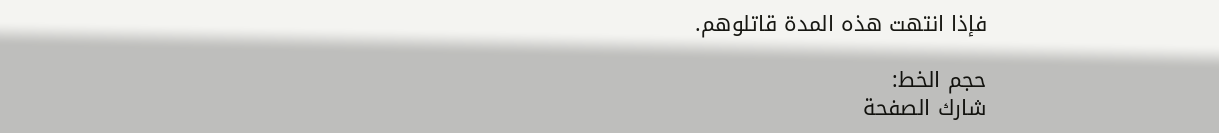فإذا انتهت هذه المدة قاتلوهم.

حجم الخط:
شارك الصفحة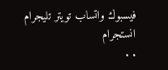فيسبوك واتساب تويتر تليجرام انستجرام
. .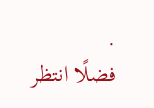.
فضلًا انتظر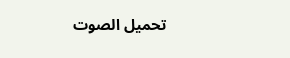تحميل الصوت